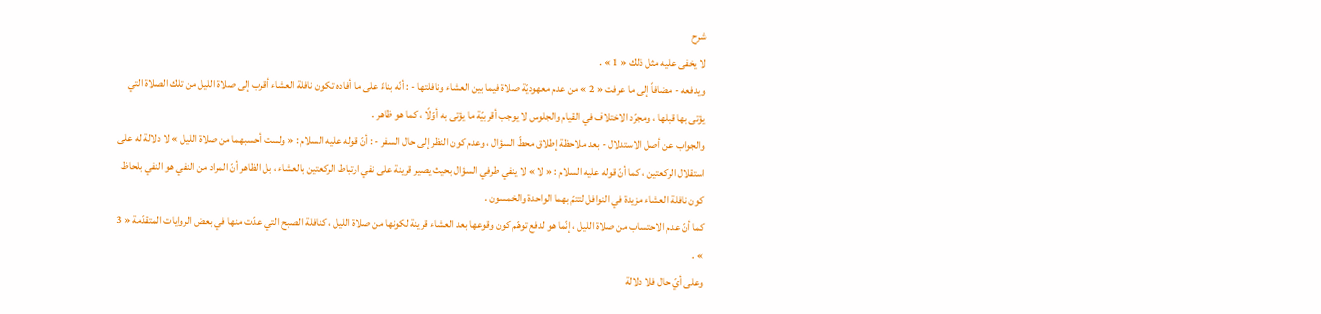شرح
لا يخفى عليه مثل ذلك « 1 » .
ويدفعه - مضافاً إلى ما عرفت « 2 » من عدم معهوديّة صلاة فيما بين العشاء ونافلتها - : أنّه بناءً على ما أفاده تكون نافلة العشاء أقرب إلى صلاة الليل من تلك الصلاة التي يؤتى بها قبلها ، ومجرّد الاختلاف في القيام والجلوس لا يوجب أقربيّة ما يؤتى به أوّلًا ، كما هو ظاهر .
والجواب عن أصل الاستدلال - بعد ملاحظة إطلاق محطّ السؤال ، وعدم كون النظر إلى حال السفر - : أنّ قوله عليه السلام : « ولست أحسبهما من صلاة الليل » لا دلالة له على استقلال الركعتين ، كما أنّ قوله عليه السلام : « لا » لا ينفي طرفي السؤال بحيث يصير قرينة على نفي ارتباط الركعتين بالعشاء ، بل الظاهر أنّ المراد من النفي هو النفي بلحاظ كون نافلة العشاء مزيدة في النوافل لتتمّ بهما الواحدة والخمسون .
كما أنّ عدم الاحتساب من صلاة الليل ، إنّما هو لدفع توهّم كون وقوعها بعد العشاء قرينة لكونها من صلاة الليل ، كنافلة الصبح التي عدّت منها في بعض الروايات المتقدّمة « 3 » .
وعلى أيّ حال فلا دلالة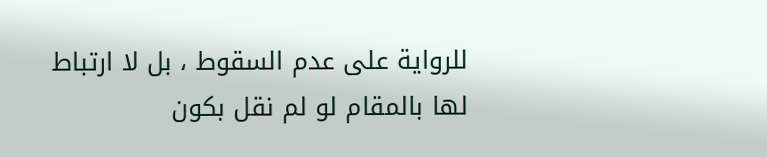للرواية على عدم السقوط ، بل لا ارتباط لها بالمقام لو لم نقل بكون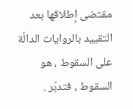مقتضى إطلاقها بعد التقييد بالروايات الدالّة على السقوط ، هو السقوط ، فتدبّر .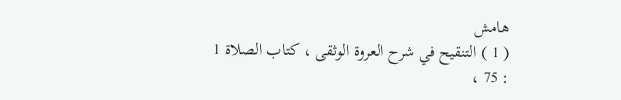هامش
( 1 ) التنقيح في شرح العروة الوثقى ، كتاب الصلاة 1 : 75 ،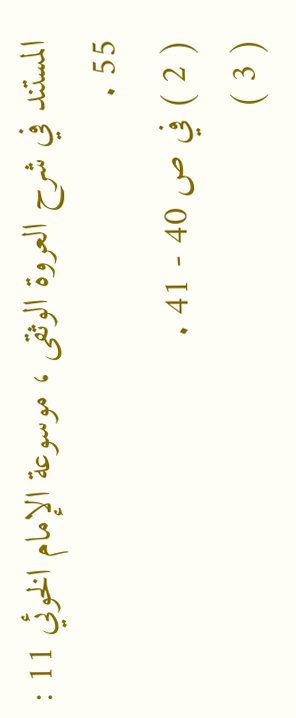المستند في شرح العروة الوثقى ، موسوعة الإمام الخوئي 11 : 55 .
( 2 ) في ص 40 - 41 .
( 3 )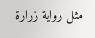مثل رواية زرارة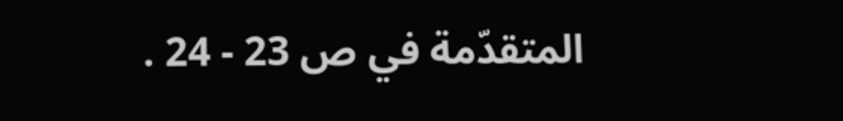المتقدّمة في ص 23 - 24 .